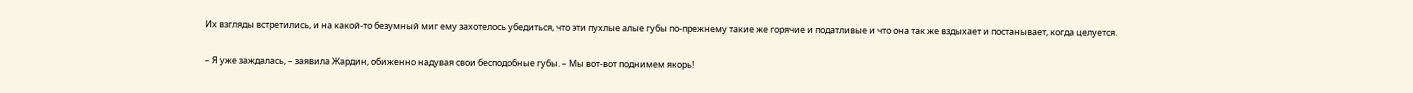Их взгляды встретились, и на какой-то безумный миг ему захотелось убедиться, что эти пухлые алые губы по-прежнему такие же горячие и податливые и что она так же вздыхает и постанывает, когда целуется.

– Я уже заждалась, – заявила Жардин, обиженно надувая свои бесподобные губы. – Мы вот-вот поднимем якорь!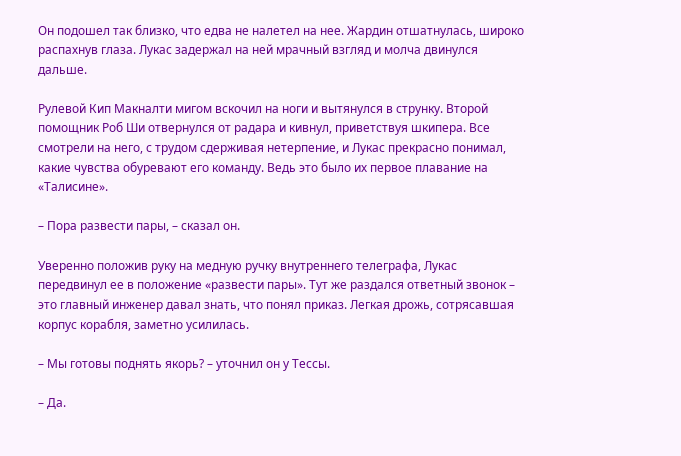Он подошел так близко, что едва не налетел на нее. Жардин отшатнулась, широко распахнув глаза. Лукас задержал на ней мрачный взгляд и молча двинулся дальше.

Рулевой Кип Макналти мигом вскочил на ноги и вытянулся в струнку. Второй помощник Роб Ши отвернулся от радара и кивнул, приветствуя шкипера. Все смотрели на него, с трудом сдерживая нетерпение, и Лукас прекрасно понимал, какие чувства обуревают его команду. Ведь это было их первое плавание на «Талисине».

– Пора развести пары, – сказал он.

Уверенно положив руку на медную ручку внутреннего телеграфа, Лукас передвинул ее в положение «развести пары». Тут же раздался ответный звонок – это главный инженер давал знать, что понял приказ. Легкая дрожь, сотрясавшая корпус корабля, заметно усилилась.

– Мы готовы поднять якорь? – уточнил он у Тессы.

– Да.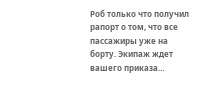Роб только что получил рапорт о том, что все пассажиры уже на борту. Экипаж ждет вашего приказа…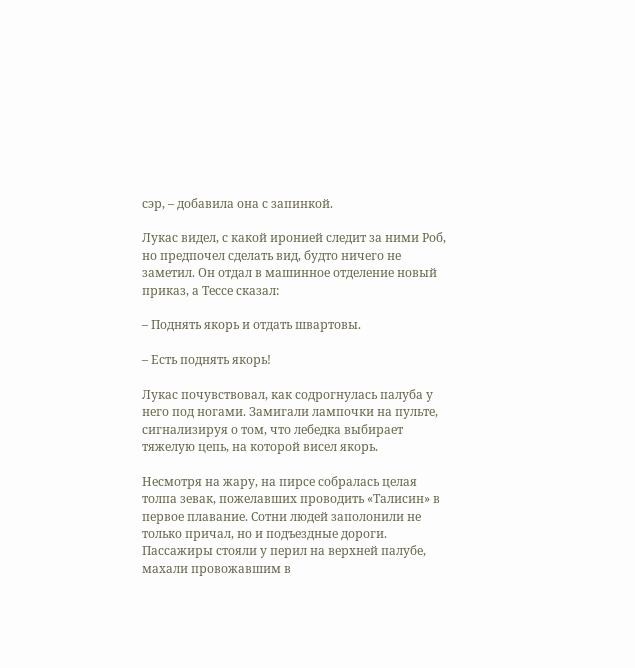сэр, – добавила она с запинкой.

Лукас видел, с какой иронией следит за ними Роб, но предпочел сделать вид, будто ничего не заметил. Он отдал в машинное отделение новый приказ, а Тессе сказал:

– Поднять якорь и отдать швартовы.

– Есть поднять якорь!

Лукас почувствовал, как содрогнулась палуба у него под ногами. Замигали лампочки на пульте, сигнализируя о том, что лебедка выбирает тяжелую цепь, на которой висел якорь.

Несмотря на жару, на пирсе собралась целая толпа зевак, пожелавших проводить «Талисин» в первое плавание. Сотни людей заполонили не только причал, но и подъездные дороги. Пассажиры стояли у перил на верхней палубе, махали провожавшим в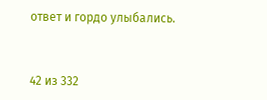ответ и гордо улыбались.



42 из 332